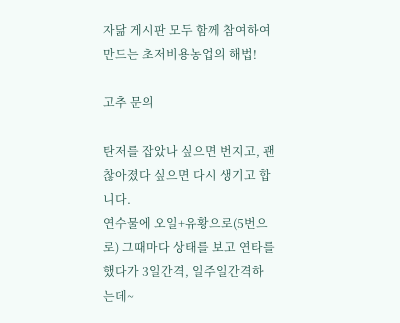자닮 게시판 모두 함께 참여하여 만드는 초저비용농업의 해법!

고추 문의

탄저를 잡았나 싶으면 번지고, 괜찮아졌다 싶으면 다시 생기고 합니다.
연수물에 오일+유황으로(5번으로) 그때마다 상태를 보고 연타를 했다가 3일간격, 일주일간격하는데~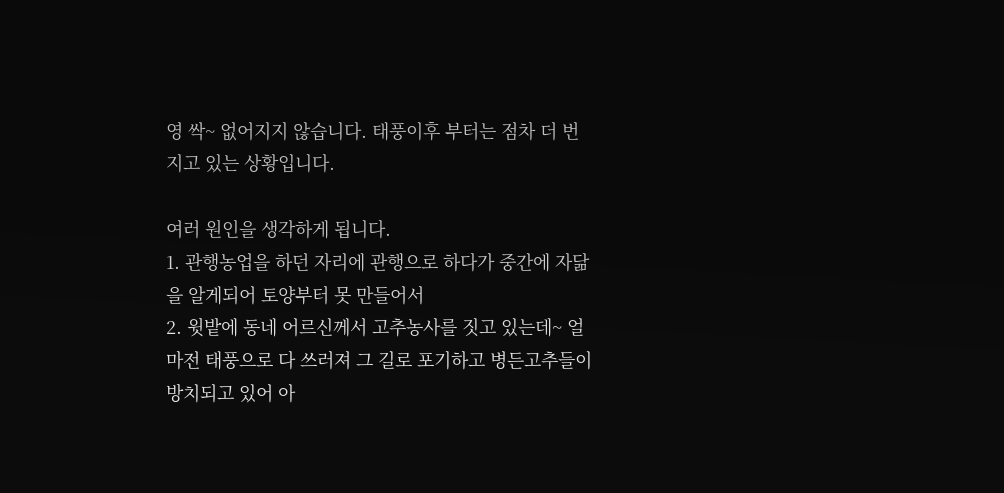영 싹~ 없어지지 않습니다. 태풍이후 부터는 점차 더 번지고 있는 상황입니다.

여러 원인을 생각하게 됩니다.
1. 관행농업을 하던 자리에 관행으로 하다가 중간에 자닮을 알게되어 토양부터 못 만들어서
2. 윗밭에 동네 어르신께서 고추농사를 짓고 있는데~ 얼마전 태풍으로 다 쓰러져 그 길로 포기하고 병든고추들이 방치되고 있어 아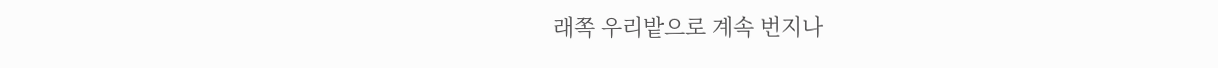래쪽 우리밭으로 계속 번지나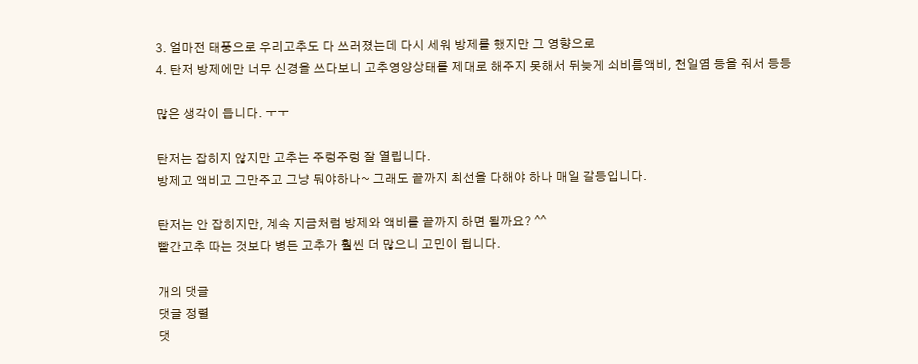3. 얼마전 태풍으로 우리고추도 다 쓰러졌는데 다시 세워 방제를 했지만 그 영향으로
4. 탄저 방제에만 너무 신경을 쓰다보니 고추영양상태를 제대로 해주지 못해서 뒤늦게 쇠비름액비, 천일염 등을 줘서 등등

많은 생각이 듭니다. ㅜㅜ

탄저는 잡히지 않지만 고추는 주렁주렁 잘 열립니다.
방제고 액비고 그만주고 그냥 둬야하나~ 그래도 끝까지 최선을 다해야 하나 매일 갈등입니다.

탄저는 안 잡히지만, 계속 지금처럼 방제와 액비를 끝까지 하면 될까요? ^^
빨간고추 따는 것보다 병든 고추가 훨씬 더 많으니 고민이 됩니다.

개의 댓글
댓글 정렬
댓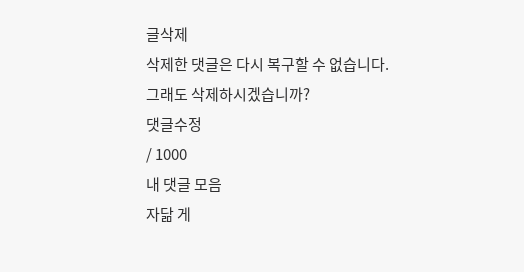글삭제
삭제한 댓글은 다시 복구할 수 없습니다.
그래도 삭제하시겠습니까?
댓글수정
/ 1000
내 댓글 모음
자닮 게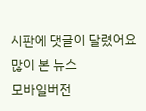시판에 댓글이 달렸어요
많이 본 뉴스
모바일버전